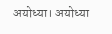अयोध्या। अयोध्या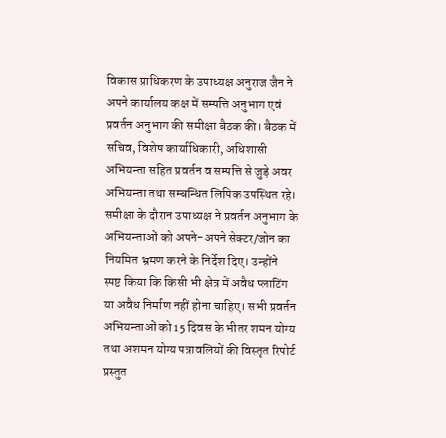विकास प्राधिकरण के उपाध्यक्ष अनुराज जैन ने अपने कार्यालय कक्ष में सम्पत्ति अनुभाग एवं प्रवर्तन अनुभाग की समीक्षा बैठक की। बैठक में सचिव, विशेष कार्याधिकारी, अधिशासी अभियन्ता सहित प्रवर्तन व सम्पत्ति से जुड़े अवर अभियन्ता तथा सम्बन्धित लिपिक उपस्थित रहे।
समीक्षा के दौरान उपाध्यक्ष ने प्रवर्तन अनुभाग के अभियन्ताओं को अपने-अपने सेक्टर/जोन का नियमित भ्रमण करने के निर्देश दिए। उन्होंने स्पष्ट किया कि किसी भी क्षेत्र में अवैध प्लाटिंग या अवैध निर्माण नहीं होना चाहिए। सभी प्रवर्तन अभियन्ताओं को 15 दिवस के भीतर शमन योग्य तथा अशमन योग्य पत्रावलियों की विस्तृत रिपोर्ट प्रस्तुत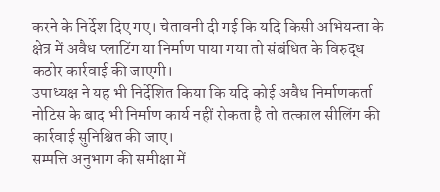करने के निर्देश दिए गए। चेतावनी दी गई कि यदि किसी अभियन्ता के क्षेत्र में अवैध प्लाटिंग या निर्माण पाया गया तो संबंधित के विरुद्ध कठोर कार्रवाई की जाएगी।
उपाध्यक्ष ने यह भी निर्देशित किया कि यदि कोई अवैध निर्माणकर्ता नोटिस के बाद भी निर्माण कार्य नहीं रोकता है तो तत्काल सीलिंग की कार्रवाई सुनिश्चित की जाए।
सम्पत्ति अनुभाग की समीक्षा में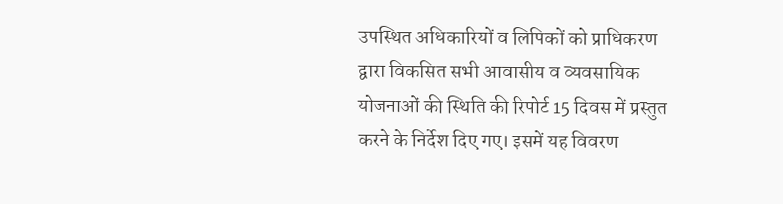उपस्थित अधिकारियों व लिपिकों को प्राधिकरण द्वारा विकसित सभी आवासीय व व्यवसायिक योजनाओं की स्थिति की रिपोर्ट 15 दिवस में प्रस्तुत करने के निर्देश दिए गए। इसमें यह विवरण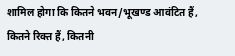शामिल होगा कि कितने भवन/भूखण्ड आवंटित हैं, कितने रिक्त हैं, कितनी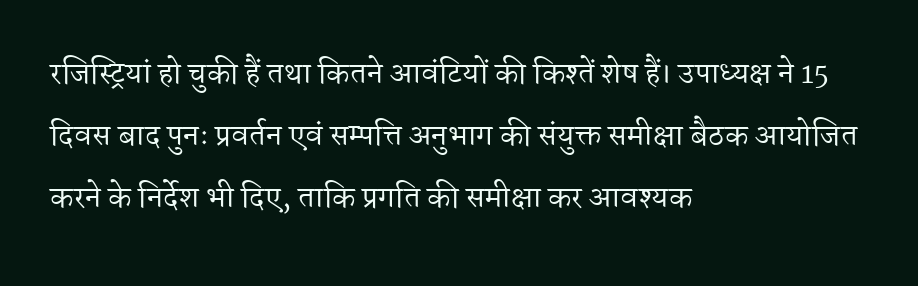रजिस्ट्रियां हो चुकी हैं तथा कितने आवंटियों की किश्तें शेष हैं। उपाध्यक्ष ने 15 दिवस बाद पुनः प्रवर्तन एवं सम्पत्ति अनुभाग की संयुक्त समीक्षा बैठक आयोजित करने के निर्देश भी दिए, ताकि प्रगति की समीक्षा कर आवश्यक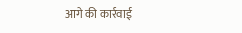आगे की कार्रवाई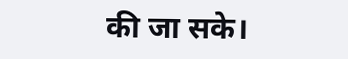की जा सके।